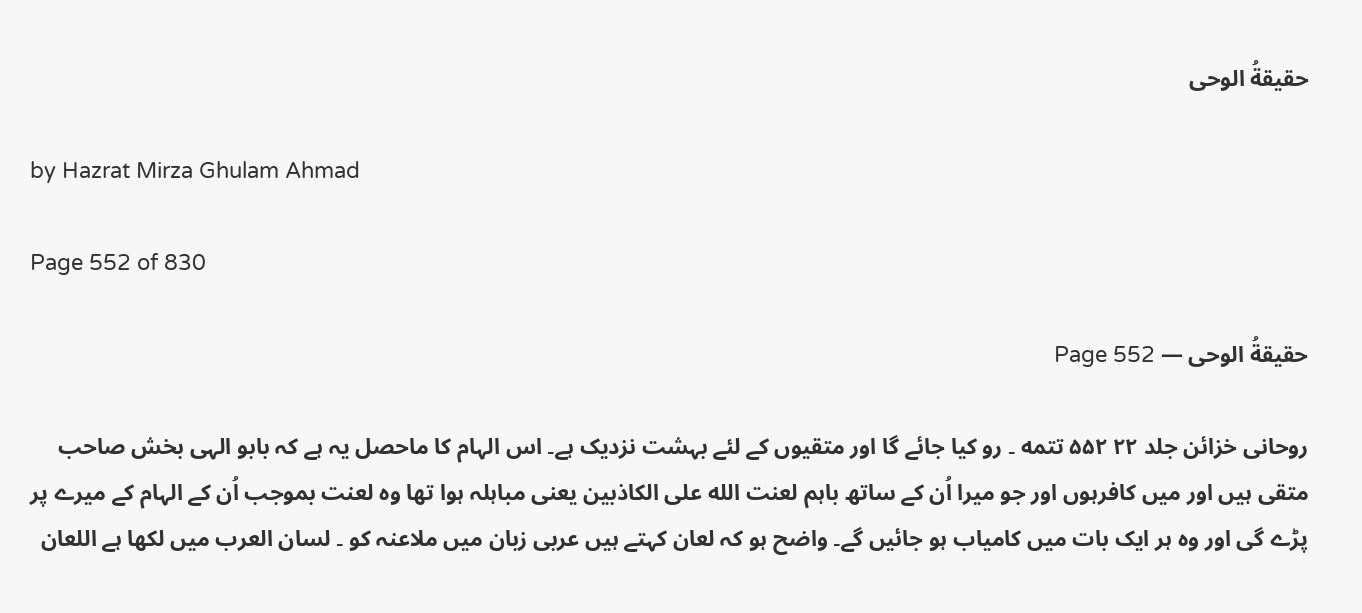حقیقةُ الوحی

by Hazrat Mirza Ghulam Ahmad

Page 552 of 830

حقیقةُ الوحی — Page 552

روحانی خزائن جلد ۲۲ ۵۵۲ تتمه ۔ رو کیا جائے گا اور متقیوں کے لئے بہشت نزدیک ہے۔ اس الہام کا ماحصل یہ ہے کہ بابو الہی بخش صاحب متقی ہیں اور میں کافرہوں اور جو میرا اُن کے ساتھ باہم لعنت الله على الكاذبين یعنی مباہلہ ہوا تھا وہ لعنت بموجب اُن کے الہام کے میرے پر پڑے گی اور وہ ہر ایک بات میں کامیاب ہو جائیں گے۔ واضح ہو کہ لعان کہتے ہیں عربی زبان میں ملاعنہ کو ۔ لسان العرب میں لکھا ہے اللعان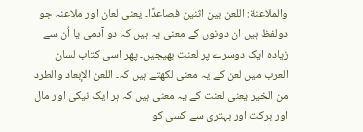والملاعنة: اللعن بين اثنين فصاعدًا۔ یعنی لعان اور ملاعنہ جو دولفظ ہیں ان دونوں کے معنی یہ ہیں کہ دو آدمی یا اُن سے زیادہ ایک دوسرے پر لعنت بھیجیں۔ پھر اسی کتاب لسان العرب میں لعن کے یہ معنی لکھتے ہیں کہ۔ اللعن الإبعاد والطرد من الخير يعنی لعنت کے یہ معنی ہیں کہ ہر ایک نیکی اور مال اور برکت اور بہتری سے کسی کو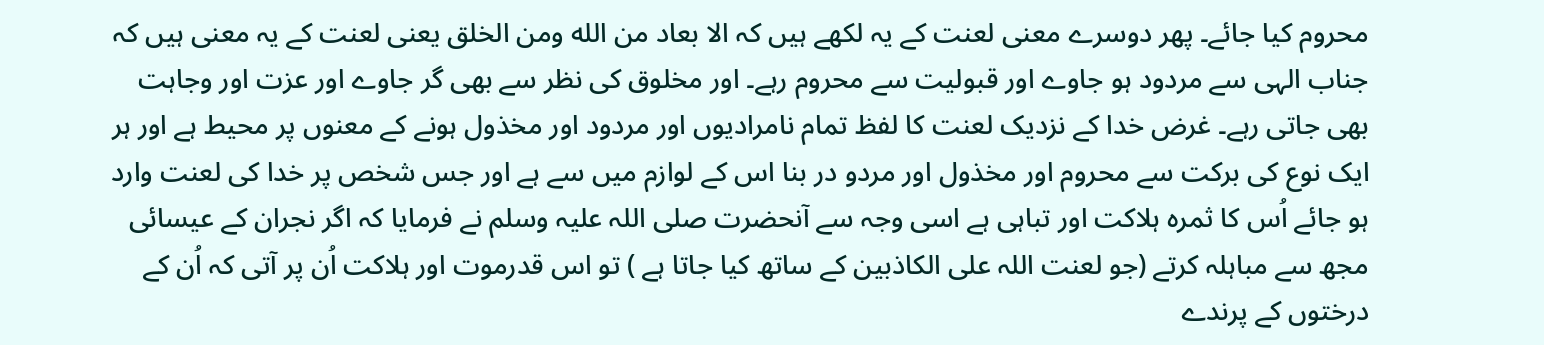محروم کیا جائے۔ پھر دوسرے معنی لعنت کے یہ لکھے ہیں کہ الا بعاد من الله ومن الخلق یعنی لعنت کے یہ معنی ہیں کہ جناب الہی سے مردود ہو جاوے اور قبولیت سے محروم رہے۔ اور مخلوق کی نظر سے بھی گر جاوے اور عزت اور وجاہت بھی جاتی رہے۔ غرض خدا کے نزدیک لعنت کا لفظ تمام نامرادیوں اور مردود اور مخذول ہونے کے معنوں پر محیط ہے اور ہر ایک نوع کی برکت سے محروم اور مخذول اور مردو در بنا اس کے لوازم میں سے ہے اور جس شخص پر خدا کی لعنت وارد ہو جائے اُس کا ثمرہ ہلاکت اور تباہی ہے اسی وجہ سے آنحضرت صلی اللہ علیہ وسلم نے فرمایا کہ اگر نجران کے عیسائی مجھ سے مباہلہ کرتے (جو لعنت اللہ علی الکاذبین کے ساتھ کیا جاتا ہے ) تو اس قدرموت اور ہلاکت اُن پر آتی کہ اُن کے درختوں کے پرندے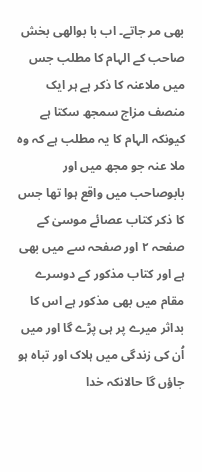بھی مر جاتے۔ اب با بوالهی بخش صاحب کے الہام کا مطلب جس میں ملاعنہ کا ذکر ہے ہر ایک منصف مزاج سمجھ سکتا ہے کیونکہ الہام کا یہ مطلب ہے کہ وہ ملا عنہ جو مجھ میں اور بابوصاحب میں واقع ہوا تھا جس کا ذکر کتاب عصائے موسیٰ کے صفحہ ۲ اور صفحہ سے میں بھی ہے اور کتاب مذکور کے دوسرے مقام میں بھی مذکور ہے اس کا بداثر میرے پر ہی پڑے گا اور میں اُن کی زندگی میں ہلاک اور تباہ ہو جاؤں گا حالانکہ خدا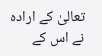تعالیٰ کے ارادہ نے اس کے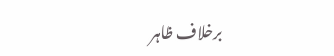برخلاف ظاہر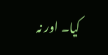کیا۔ اور نہ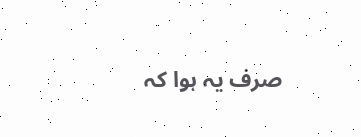صرف یہ ہوا کہ